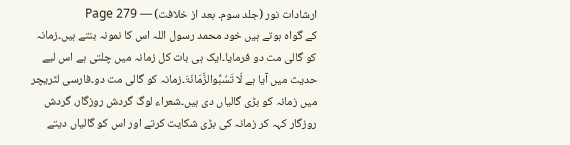ارشادات نور (جلد سوم۔ بعد از خلافت) — Page 279
کے گواہ ہوتے ہیں خود محمد رسول اللہ اس کا نمونہ بنتے ہیں۔زمانہ کو گالی مت دو فرمایا۔ایک ہی بات کل زمانہ میں چلتی ہے اس لیے حدیث میں آیا ہے لَا تَسُبُّوالزَّمَانَۃَ۔زمانہ کو گالی مت دو۔فارسی لٹریچر میں زمانہ کو بڑی گالیاں دی ہیں۔شعراء لوگ گردش روزگار، گردش روزگار کہہ کر زمانہ کی بڑی شکایت کرتے اور اس کو گالیاں دیتے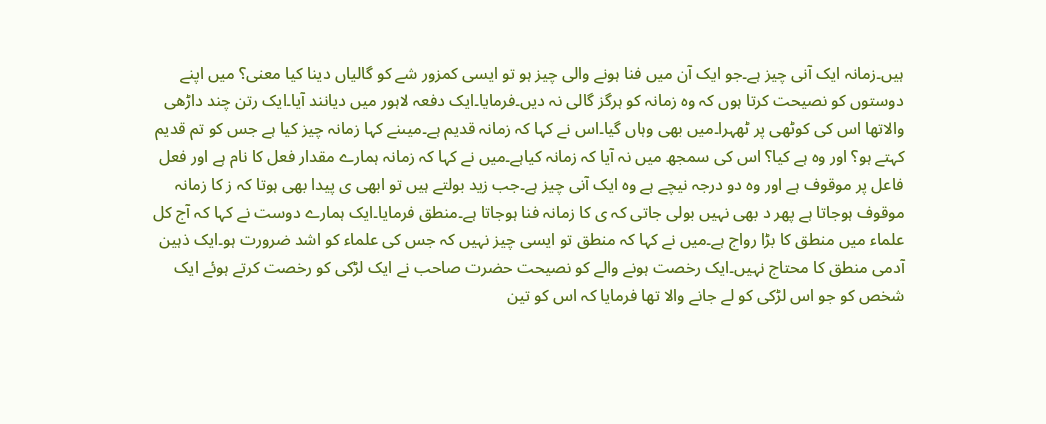ہیں۔زمانہ ایک آنی چیز ہے۔جو ایک آن میں فنا ہونے والی چیز ہو تو ایسی کمزور شے کو گالیاں دینا کیا معنی؟ میں اپنے دوستوں کو نصیحت کرتا ہوں کہ وہ زمانہ کو ہرگز گالی نہ دیں۔فرمایا۔ایک دفعہ لاہور میں دیانند آیا۔ایک رتن چند داڑھی والاتھا اس کی کوٹھی پر ٹھہرا۔میں بھی وہاں گیا۔اس نے کہا کہ زمانہ قدیم ہے۔میںنے کہا زمانہ چیز کیا ہے جس کو تم قدیم کہتے ہو؟ اور وہ ہے کیا؟ اس کی سمجھ میں نہ آیا کہ زمانہ کیاہے۔میں نے کہا کہ زمانہ ہمارے مقدار فعل کا نام ہے اور فعل فاعل پر موقوف ہے اور وہ دو درجہ نیچے ہے وہ ایک آنی چیز ہے۔جب زید بولتے ہیں تو ابھی ی پیدا بھی ہوتا کہ ز کا زمانہ موقوف ہوجاتا ہے پھر د بھی نہیں بولی جاتی کہ ی کا زمانہ فنا ہوجاتا ہے۔منطق فرمایا۔ایک ہمارے دوست نے کہا کہ آج کل علماء میں منطق کا بڑا رواج ہے۔میں نے کہا کہ منطق تو ایسی چیز نہیں کہ جس کی علماء کو اشد ضرورت ہو۔ایک ذہین آدمی منطق کا محتاج نہیں۔ایک رخصت ہونے والے کو نصیحت حضرت صاحب نے ایک لڑکی کو رخصت کرتے ہوئے ایک شخص کو جو اس لڑکی کو لے جانے والا تھا فرمایا کہ اس کو تین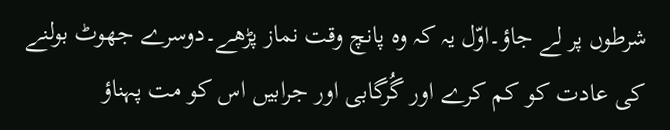شرطوں پر لے جاؤ۔اوّل یہ کہ وہ پانچ وقت نماز پڑھے۔دوسرے جھوٹ بولنے کی عادت کو کم کرے اور گُرگابی اور جرابیں اس کو مت پہناؤ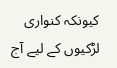کیونکہ کنواری لڑکیوں کے لیے آج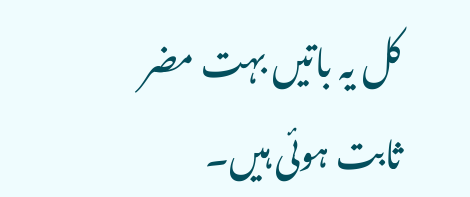کل یہ باتیں بہت مضر ثابت ہوئی ہیں۔